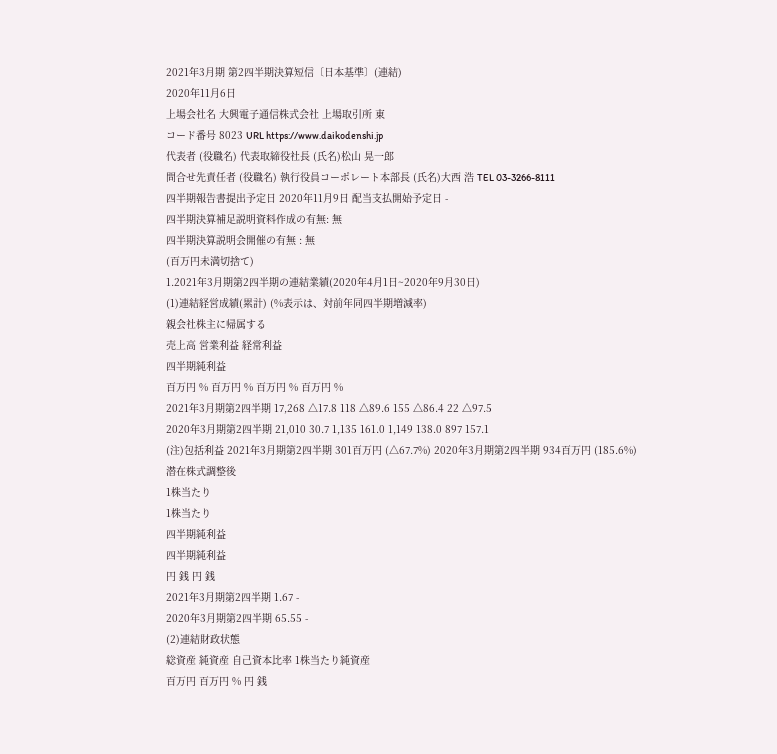2021年3月期 第2四半期決算短信〔日本基準〕(連結)
2020年11月6日
上場会社名 大興電子通信株式会社 上場取引所 東
コード番号 8023 URL https://www.daikodenshi.jp
代表者 (役職名) 代表取締役社長 (氏名)松山 晃一郎
問合せ先責任者 (役職名) 執行役員コーポレート本部長 (氏名)大西 浩 TEL 03-3266-8111
四半期報告書提出予定日 2020年11月9日 配当支払開始予定日 -
四半期決算補足説明資料作成の有無: 無
四半期決算説明会開催の有無 : 無
(百万円未満切捨て)
1.2021年3月期第2四半期の連結業績(2020年4月1日~2020年9月30日)
(1)連結経営成績(累計) (%表示は、対前年同四半期増減率)
親会社株主に帰属する
売上高 営業利益 経常利益
四半期純利益
百万円 % 百万円 % 百万円 % 百万円 %
2021年3月期第2四半期 17,268 △17.8 118 △89.6 155 △86.4 22 △97.5
2020年3月期第2四半期 21,010 30.7 1,135 161.0 1,149 138.0 897 157.1
(注)包括利益 2021年3月期第2四半期 301百万円 (△67.7%) 2020年3月期第2四半期 934百万円 (185.6%)
潜在株式調整後
1株当たり
1株当たり
四半期純利益
四半期純利益
円 銭 円 銭
2021年3月期第2四半期 1.67 -
2020年3月期第2四半期 65.55 -
(2)連結財政状態
総資産 純資産 自己資本比率 1株当たり純資産
百万円 百万円 % 円 銭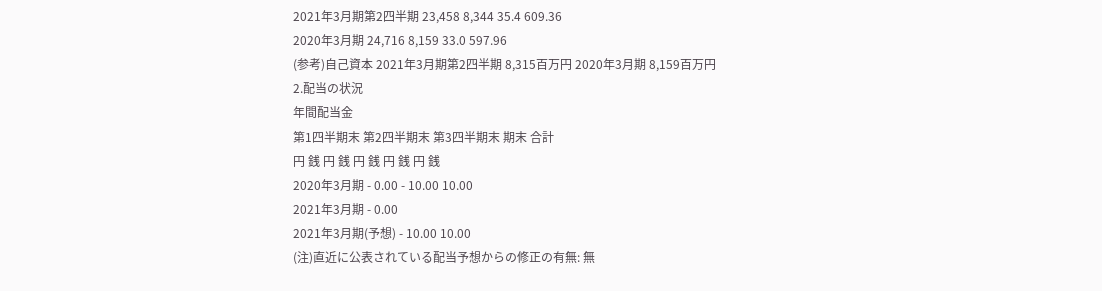2021年3月期第2四半期 23,458 8,344 35.4 609.36
2020年3月期 24,716 8,159 33.0 597.96
(参考)自己資本 2021年3月期第2四半期 8,315百万円 2020年3月期 8,159百万円
2.配当の状況
年間配当金
第1四半期末 第2四半期末 第3四半期末 期末 合計
円 銭 円 銭 円 銭 円 銭 円 銭
2020年3月期 - 0.00 - 10.00 10.00
2021年3月期 - 0.00
2021年3月期(予想) - 10.00 10.00
(注)直近に公表されている配当予想からの修正の有無: 無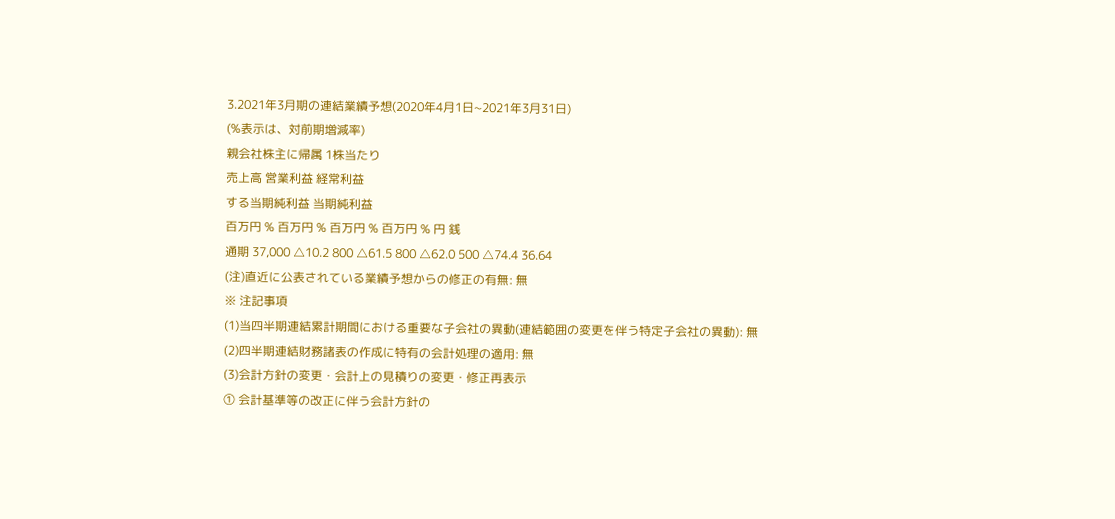3.2021年3月期の連結業績予想(2020年4月1日~2021年3月31日)
(%表示は、対前期増減率)
親会社株主に帰属 1株当たり
売上高 営業利益 経常利益
する当期純利益 当期純利益
百万円 % 百万円 % 百万円 % 百万円 % 円 銭
通期 37,000 △10.2 800 △61.5 800 △62.0 500 △74.4 36.64
(注)直近に公表されている業績予想からの修正の有無: 無
※ 注記事項
(1)当四半期連結累計期間における重要な子会社の異動(連結範囲の変更を伴う特定子会社の異動): 無
(2)四半期連結財務諸表の作成に特有の会計処理の適用: 無
(3)会計方針の変更・会計上の見積りの変更・修正再表示
① 会計基準等の改正に伴う会計方針の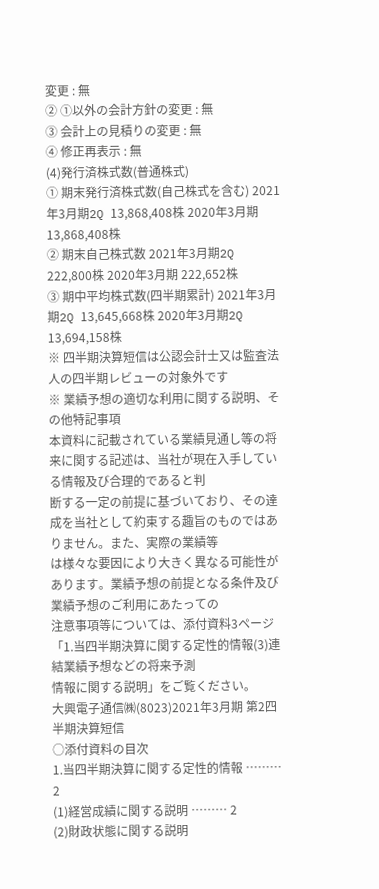変更 : 無
② ①以外の会計方針の変更 : 無
③ 会計上の見積りの変更 : 無
④ 修正再表示 : 無
(4)発行済株式数(普通株式)
① 期末発行済株式数(自己株式を含む) 2021年3月期2Q 13,868,408株 2020年3月期 13,868,408株
② 期末自己株式数 2021年3月期2Q 222,800株 2020年3月期 222,652株
③ 期中平均株式数(四半期累計) 2021年3月期2Q 13,645,668株 2020年3月期2Q 13,694,158株
※ 四半期決算短信は公認会計士又は監査法人の四半期レビューの対象外です
※ 業績予想の適切な利用に関する説明、その他特記事項
本資料に記載されている業績見通し等の将来に関する記述は、当社が現在入手している情報及び合理的であると判
断する一定の前提に基づいており、その達成を当社として約束する趣旨のものではありません。また、実際の業績等
は様々な要因により大きく異なる可能性があります。業績予想の前提となる条件及び業績予想のご利用にあたっての
注意事項等については、添付資料3ページ「1.当四半期決算に関する定性的情報(3)連結業績予想などの将来予測
情報に関する説明」をご覧ください。
大興電子通信㈱(8023)2021年3月期 第2四半期決算短信
○添付資料の目次
1.当四半期決算に関する定性的情報 ……… 2
(1)経営成績に関する説明 ……… 2
(2)財政状態に関する説明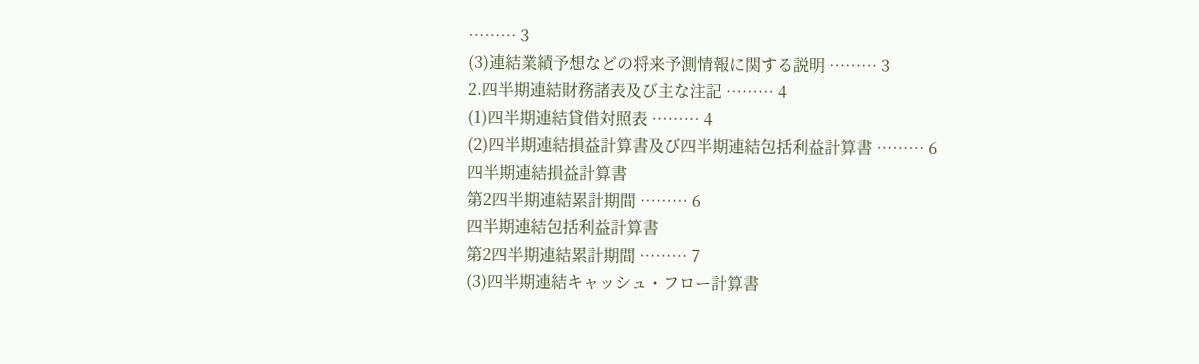……… 3
(3)連結業績予想などの将来予測情報に関する説明 ……… 3
2.四半期連結財務諸表及び主な注記 ……… 4
(1)四半期連結貸借対照表 ……… 4
(2)四半期連結損益計算書及び四半期連結包括利益計算書 ……… 6
四半期連結損益計算書
第2四半期連結累計期間 ……… 6
四半期連結包括利益計算書
第2四半期連結累計期間 ……… 7
(3)四半期連結キャッシュ・フロー計算書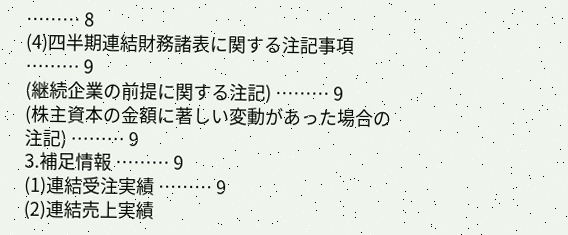……… 8
(4)四半期連結財務諸表に関する注記事項 ……… 9
(継続企業の前提に関する注記) ……… 9
(株主資本の金額に著しい変動があった場合の注記) ……… 9
3.補足情報 ……… 9
(1)連結受注実績 ……… 9
(2)連結売上実績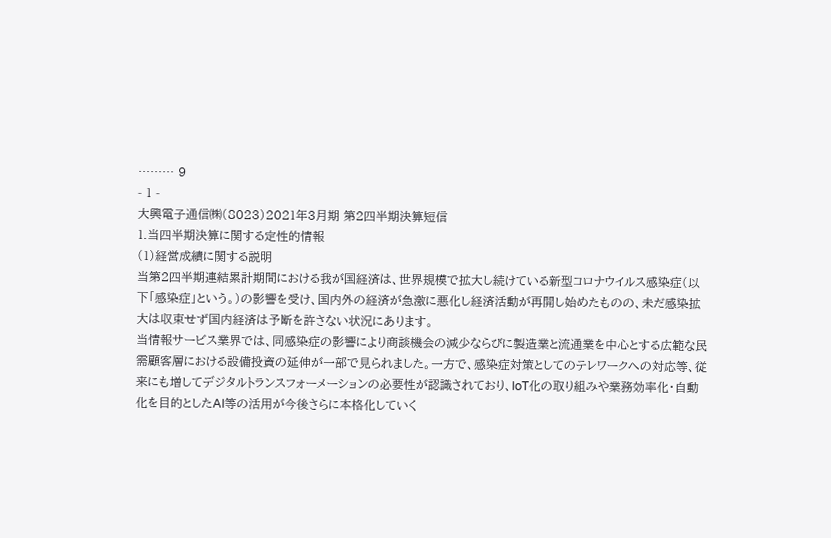……… 9
- 1 -
大興電子通信㈱(8023)2021年3月期 第2四半期決算短信
1.当四半期決算に関する定性的情報
(1)経営成績に関する説明
当第2四半期連結累計期間における我が国経済は、世界規模で拡大し続けている新型コロナウイルス感染症(以
下「感染症」という。)の影響を受け、国内外の経済が急激に悪化し経済活動が再開し始めたものの、未だ感染拡
大は収束せず国内経済は予断を許さない状況にあります。
当情報サービス業界では、同感染症の影響により商談機会の減少ならびに製造業と流通業を中心とする広範な民
需顧客層における設備投資の延伸が一部で見られました。一方で、感染症対策としてのテレワークへの対応等、従
来にも増してデジタルトランスフォーメーションの必要性が認識されており、IoT化の取り組みや業務効率化・自動
化を目的としたAI等の活用が今後さらに本格化していく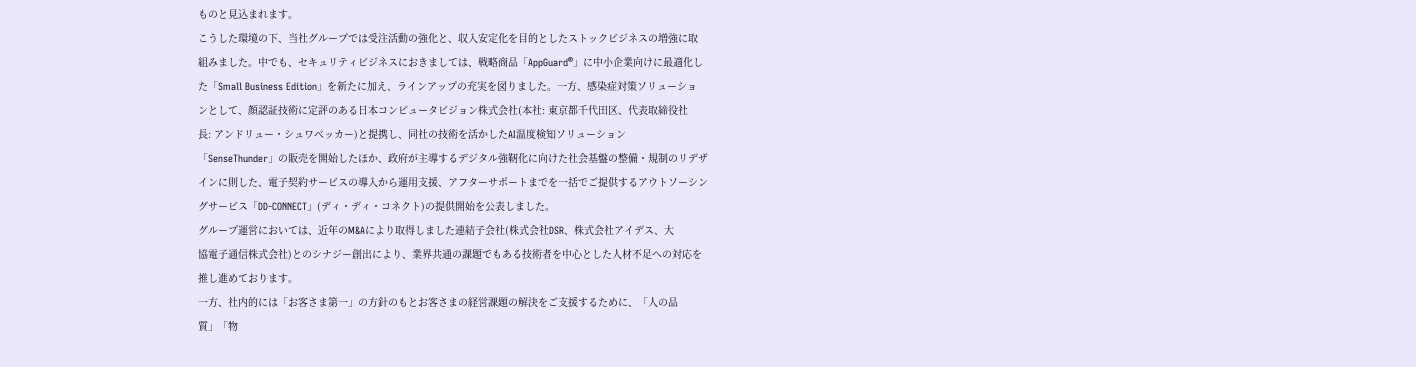ものと見込まれます。
こうした環境の下、当社グループでは受注活動の強化と、収入安定化を目的としたストックビジネスの増強に取
組みました。中でも、セキュリティビジネスにおきましては、戦略商品「AppGuard®」に中小企業向けに最適化し
た「Small Business Edition」を新たに加え、ラインアップの充実を図りました。一方、感染症対策ソリューショ
ンとして、顔認証技術に定評のある日本コンピュータビジョン株式会社(本社: 東京都千代田区、代表取締役社
長: アンドリュー・シュワベッカー)と提携し、同社の技術を活かしたAI温度検知ソリューション
「SenseThunder」の販売を開始したほか、政府が主導するデジタル強靭化に向けた社会基盤の整備・規制のリデザ
インに則した、電子契約サービスの導入から運用支援、アフターサポートまでを一括でご提供するアウトソーシン
グサービス「DD-CONNECT」(ディ・ディ・コネクト)の提供開始を公表しました。
グループ運営においては、近年のM&Aにより取得しました連結子会社(株式会社DSR、株式会社アイデス、大
協電子通信株式会社)とのシナジー創出により、業界共通の課題でもある技術者を中心とした人材不足への対応を
推し進めております。
一方、社内的には「お客さま第一」の方針のもとお客さまの経営課題の解決をご支援するために、「人の品
質」「物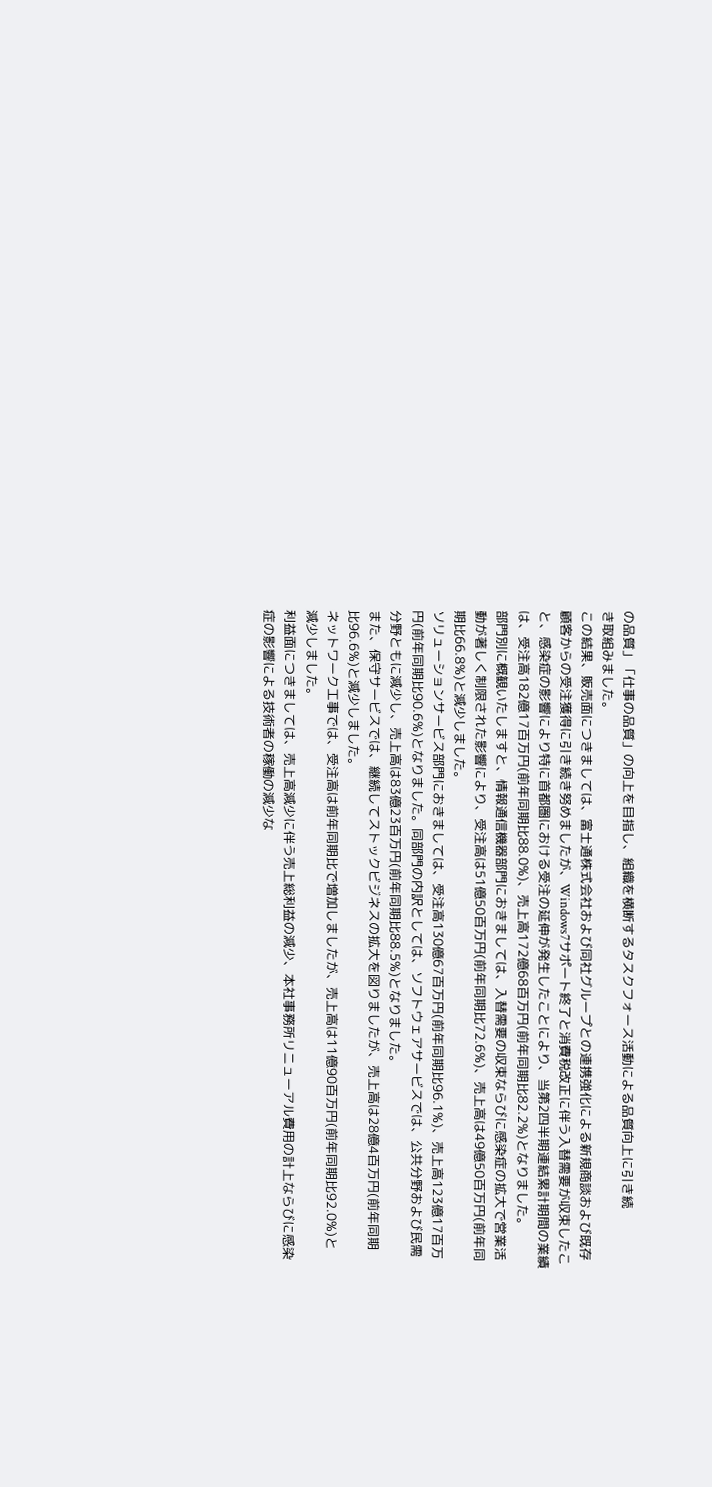の品質」「仕事の品質」の向上を目指し、組織を横断するタスクフォース活動による品質向上に引き続
き取組みました。
この結果、販売面につきましては、富士通株式会社および同社グループとの連携強化による新規商談および既存
顧客からの受注獲得に引き続き努めましたが、Windows7サポート終了と消費税改正に伴う入替需要が収束したこ
と、感染症の影響により特に首都圏における受注の延伸が発生したことにより、当第2四半期連結累計期間の業績
は、受注高182億17百万円(前年同期比88.0%)、売上高172億68百万円(前年同期比82.2%)となりました。
部門別に概観いたしますと、情報通信機器部門におきましては、入替需要の収束ならびに感染症の拡大で営業活
動が著しく制限された影響により、受注高は51億50百万円(前年同期比72.6%)、売上高は49億50百万円(前年同
期比66.8%)と減少しました。
ソリューションサービス部門におきましては、受注高130億67百万円(前年同期比96.1%)、売上高123億17百万
円(前年同期比90.6%)となりました。同部門の内訳としては、ソフトウェアサービスでは、公共分野および民需
分野ともに減少し、売上高は83億23百万円(前年同期比88.5%)となりました。
また、保守サービスでは、継続してストックビジネスの拡大を図りましたが、売上高は28億4百万円(前年同期
比96.6%)と減少しました。
ネットワーク工事では、受注高は前年同期比で増加しましたが、売上高は11億90百万円(前年同期比92.0%)と
減少しました。
利益面につきましては、売上高減少に伴う売上総利益の減少、本社事務所リニューアル費用の計上ならびに感染
症の影響による技術者の稼働の減少な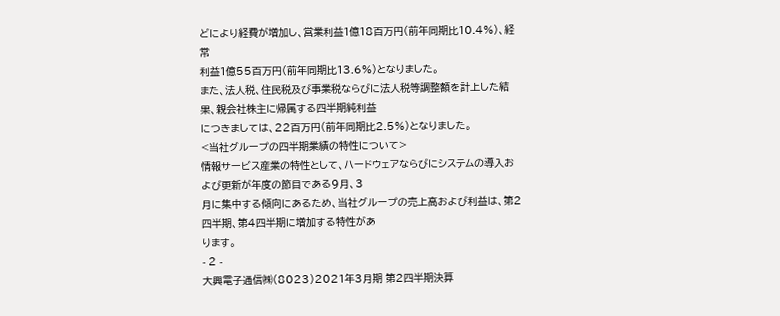どにより経費が増加し、営業利益1億18百万円(前年同期比10.4%)、経常
利益1億55百万円(前年同期比13.6%)となりました。
また、法人税、住民税及び事業税ならびに法人税等調整額を計上した結果、親会社株主に帰属する四半期純利益
につきましては、22百万円(前年同期比2.5%)となりました。
<当社グループの四半期業績の特性について>
情報サービス産業の特性として、ハードウェアならびにシステムの導入および更新が年度の節目である9月、3
月に集中する傾向にあるため、当社グループの売上高および利益は、第2四半期、第4四半期に増加する特性があ
ります。
- 2 -
大興電子通信㈱(8023)2021年3月期 第2四半期決算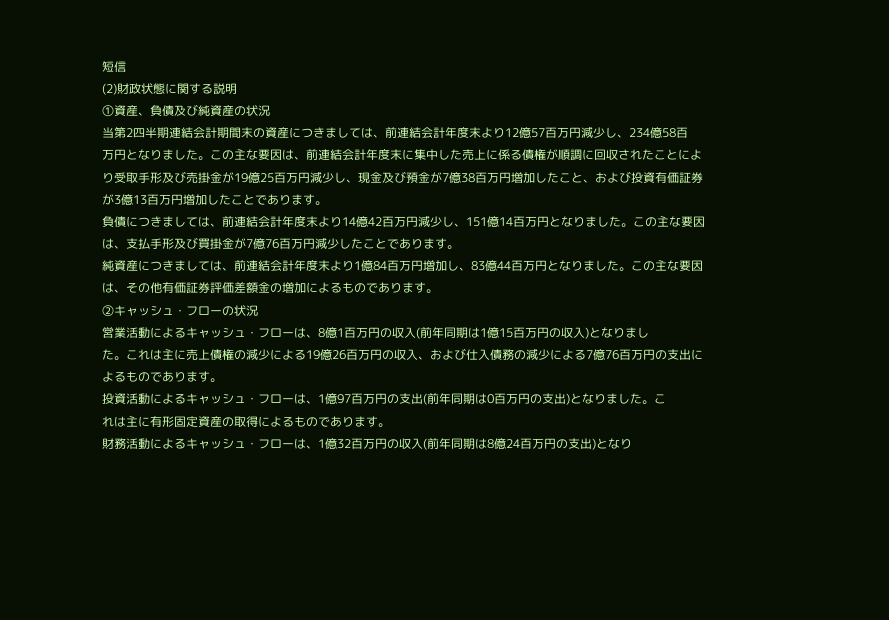短信
(2)財政状態に関する説明
①資産、負債及び純資産の状況
当第2四半期連結会計期間末の資産につきましては、前連結会計年度末より12億57百万円減少し、234億58百
万円となりました。この主な要因は、前連結会計年度末に集中した売上に係る債権が順調に回収されたことによ
り受取手形及び売掛金が19億25百万円減少し、現金及び預金が7億38百万円増加したこと、および投資有価証券
が3億13百万円増加したことであります。
負債につきましては、前連結会計年度末より14億42百万円減少し、151億14百万円となりました。この主な要因
は、支払手形及び買掛金が7億76百万円減少したことであります。
純資産につきましては、前連結会計年度末より1億84百万円増加し、83億44百万円となりました。この主な要因
は、その他有価証券評価差額金の増加によるものであります。
②キャッシュ・フローの状況
営業活動によるキャッシュ・フローは、8億1百万円の収入(前年同期は1億15百万円の収入)となりまし
た。これは主に売上債権の減少による19億26百万円の収入、および仕入債務の減少による7億76百万円の支出に
よるものであります。
投資活動によるキャッシュ・フローは、1億97百万円の支出(前年同期は0百万円の支出)となりました。こ
れは主に有形固定資産の取得によるものであります。
財務活動によるキャッシュ・フローは、1億32百万円の収入(前年同期は8億24百万円の支出)となり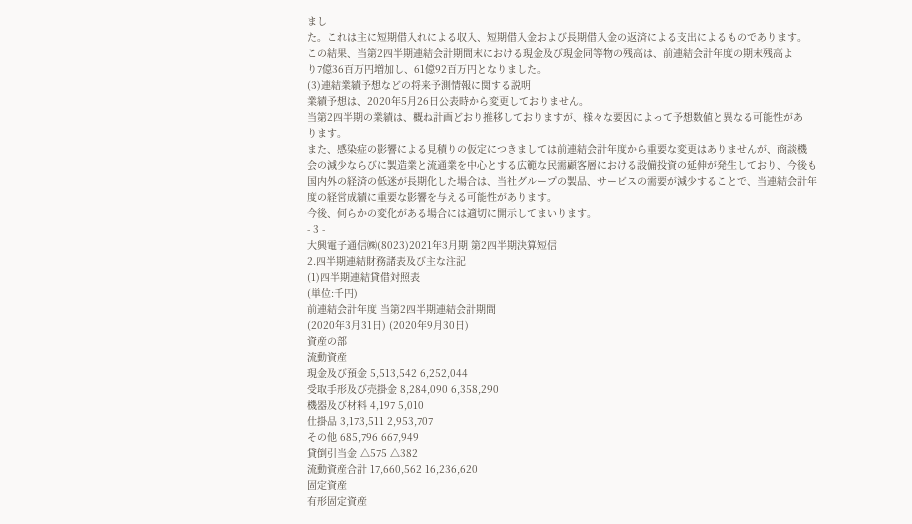まし
た。これは主に短期借入れによる収入、短期借入金および長期借入金の返済による支出によるものであります。
この結果、当第2四半期連結会計期間末における現金及び現金同等物の残高は、前連結会計年度の期末残高よ
り7億36百万円増加し、61億92百万円となりました。
(3)連結業績予想などの将来予測情報に関する説明
業績予想は、2020年5月26日公表時から変更しておりません。
当第2四半期の業績は、概ね計画どおり推移しておりますが、様々な要因によって予想数値と異なる可能性があ
ります。
また、感染症の影響による見積りの仮定につきましては前連結会計年度から重要な変更はありませんが、商談機
会の減少ならびに製造業と流通業を中心とする広範な民需顧客層における設備投資の延伸が発生しており、今後も
国内外の経済の低迷が長期化した場合は、当社グループの製品、サービスの需要が減少することで、当連結会計年
度の経営成績に重要な影響を与える可能性があります。
今後、何らかの変化がある場合には適切に開示してまいります。
- 3 -
大興電子通信㈱(8023)2021年3月期 第2四半期決算短信
2.四半期連結財務諸表及び主な注記
(1)四半期連結貸借対照表
(単位:千円)
前連結会計年度 当第2四半期連結会計期間
(2020年3月31日) (2020年9月30日)
資産の部
流動資産
現金及び預金 5,513,542 6,252,044
受取手形及び売掛金 8,284,090 6,358,290
機器及び材料 4,197 5,010
仕掛品 3,173,511 2,953,707
その他 685,796 667,949
貸倒引当金 △575 △382
流動資産合計 17,660,562 16,236,620
固定資産
有形固定資産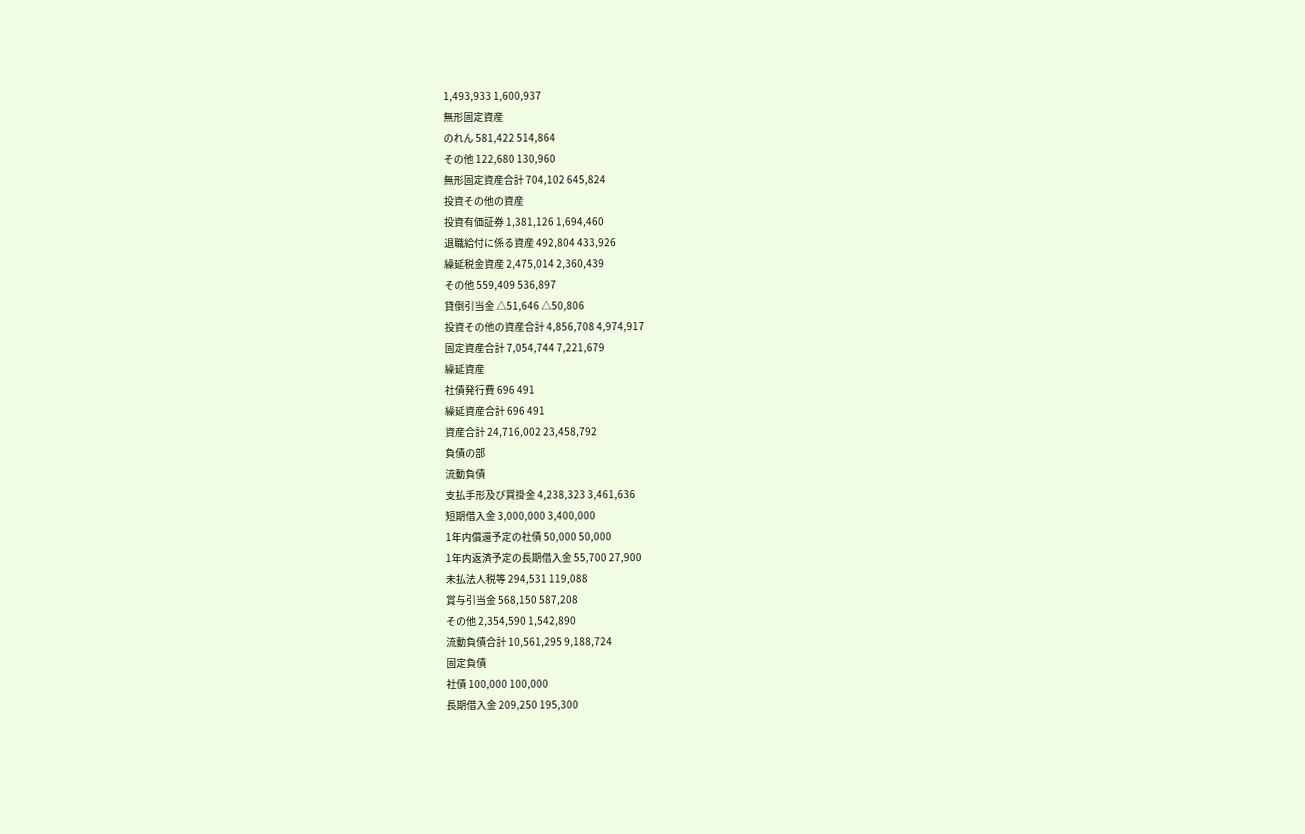1,493,933 1,600,937
無形固定資産
のれん 581,422 514,864
その他 122,680 130,960
無形固定資産合計 704,102 645,824
投資その他の資産
投資有価証券 1,381,126 1,694,460
退職給付に係る資産 492,804 433,926
繰延税金資産 2,475,014 2,360,439
その他 559,409 536,897
貸倒引当金 △51,646 △50,806
投資その他の資産合計 4,856,708 4,974,917
固定資産合計 7,054,744 7,221,679
繰延資産
社債発行費 696 491
繰延資産合計 696 491
資産合計 24,716,002 23,458,792
負債の部
流動負債
支払手形及び買掛金 4,238,323 3,461,636
短期借入金 3,000,000 3,400,000
1年内償還予定の社債 50,000 50,000
1年内返済予定の長期借入金 55,700 27,900
未払法人税等 294,531 119,088
賞与引当金 568,150 587,208
その他 2,354,590 1,542,890
流動負債合計 10,561,295 9,188,724
固定負債
社債 100,000 100,000
長期借入金 209,250 195,300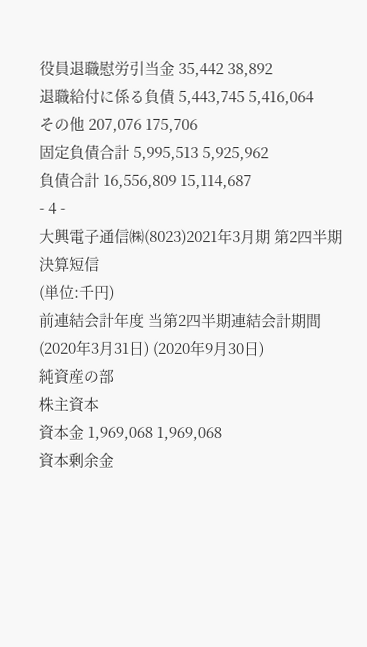役員退職慰労引当金 35,442 38,892
退職給付に係る負債 5,443,745 5,416,064
その他 207,076 175,706
固定負債合計 5,995,513 5,925,962
負債合計 16,556,809 15,114,687
- 4 -
大興電子通信㈱(8023)2021年3月期 第2四半期決算短信
(単位:千円)
前連結会計年度 当第2四半期連結会計期間
(2020年3月31日) (2020年9月30日)
純資産の部
株主資本
資本金 1,969,068 1,969,068
資本剰余金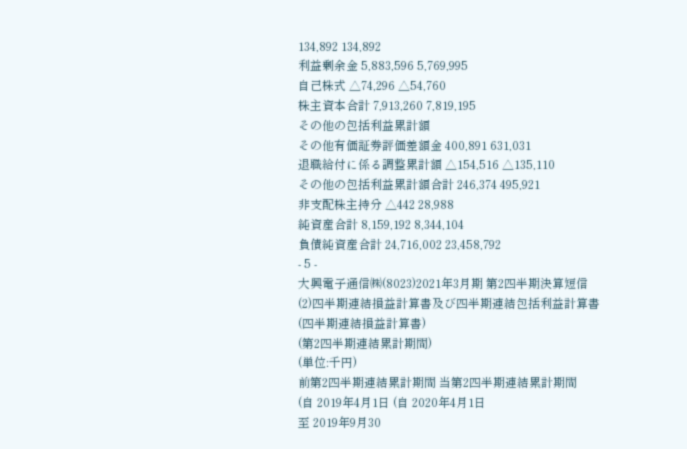134,892 134,892
利益剰余金 5,883,596 5,769,995
自己株式 △74,296 △54,760
株主資本合計 7,913,260 7,819,195
その他の包括利益累計額
その他有価証券評価差額金 400,891 631,031
退職給付に係る調整累計額 △154,516 △135,110
その他の包括利益累計額合計 246,374 495,921
非支配株主持分 △442 28,988
純資産合計 8,159,192 8,344,104
負債純資産合計 24,716,002 23,458,792
- 5 -
大興電子通信㈱(8023)2021年3月期 第2四半期決算短信
(2)四半期連結損益計算書及び四半期連結包括利益計算書
(四半期連結損益計算書)
(第2四半期連結累計期間)
(単位:千円)
前第2四半期連結累計期間 当第2四半期連結累計期間
(自 2019年4月1日 (自 2020年4月1日
至 2019年9月30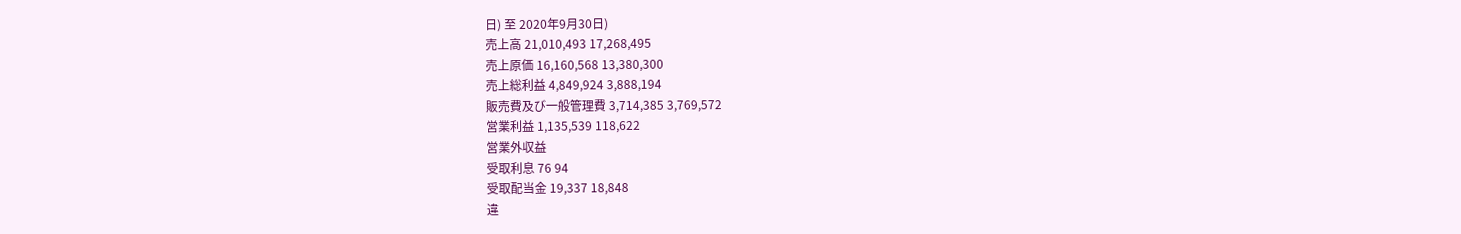日) 至 2020年9月30日)
売上高 21,010,493 17,268,495
売上原価 16,160,568 13,380,300
売上総利益 4,849,924 3,888,194
販売費及び一般管理費 3,714,385 3,769,572
営業利益 1,135,539 118,622
営業外収益
受取利息 76 94
受取配当金 19,337 18,848
違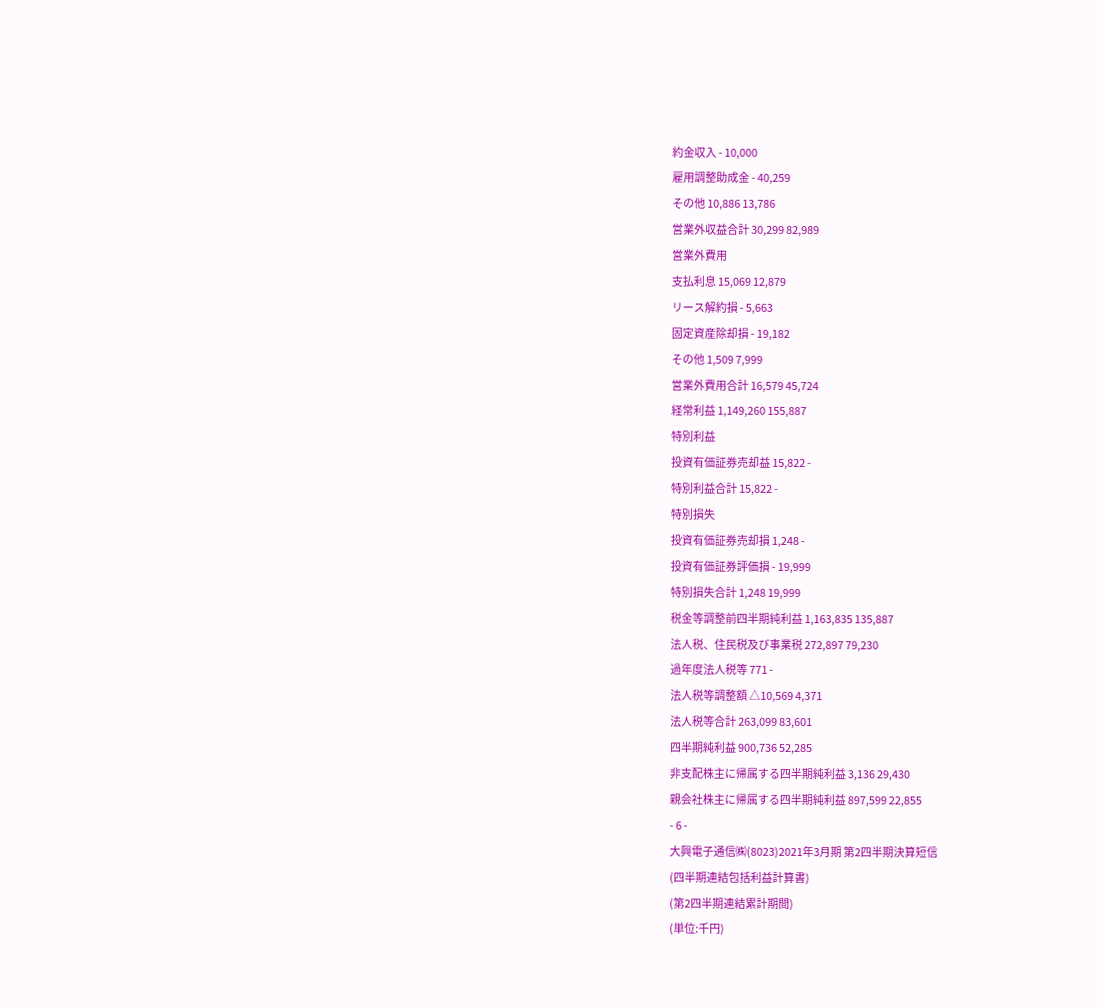約金収入 - 10,000
雇用調整助成金 - 40,259
その他 10,886 13,786
営業外収益合計 30,299 82,989
営業外費用
支払利息 15,069 12,879
リース解約損 - 5,663
固定資産除却損 - 19,182
その他 1,509 7,999
営業外費用合計 16,579 45,724
経常利益 1,149,260 155,887
特別利益
投資有価証券売却益 15,822 -
特別利益合計 15,822 -
特別損失
投資有価証券売却損 1,248 -
投資有価証券評価損 - 19,999
特別損失合計 1,248 19,999
税金等調整前四半期純利益 1,163,835 135,887
法人税、住民税及び事業税 272,897 79,230
過年度法人税等 771 -
法人税等調整額 △10,569 4,371
法人税等合計 263,099 83,601
四半期純利益 900,736 52,285
非支配株主に帰属する四半期純利益 3,136 29,430
親会社株主に帰属する四半期純利益 897,599 22,855
- 6 -
大興電子通信㈱(8023)2021年3月期 第2四半期決算短信
(四半期連結包括利益計算書)
(第2四半期連結累計期間)
(単位:千円)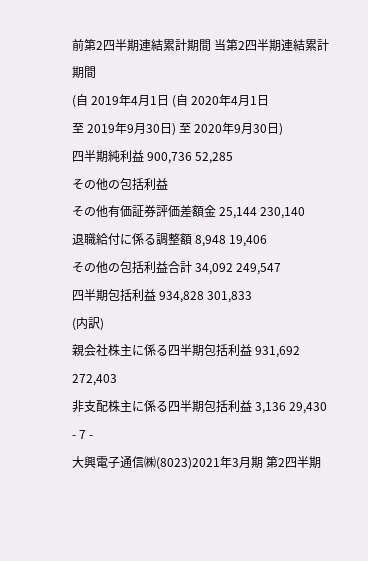前第2四半期連結累計期間 当第2四半期連結累計期間
(自 2019年4月1日 (自 2020年4月1日
至 2019年9月30日) 至 2020年9月30日)
四半期純利益 900,736 52,285
その他の包括利益
その他有価証券評価差額金 25,144 230,140
退職給付に係る調整額 8,948 19,406
その他の包括利益合計 34,092 249,547
四半期包括利益 934,828 301,833
(内訳)
親会社株主に係る四半期包括利益 931,692 272,403
非支配株主に係る四半期包括利益 3,136 29,430
- 7 -
大興電子通信㈱(8023)2021年3月期 第2四半期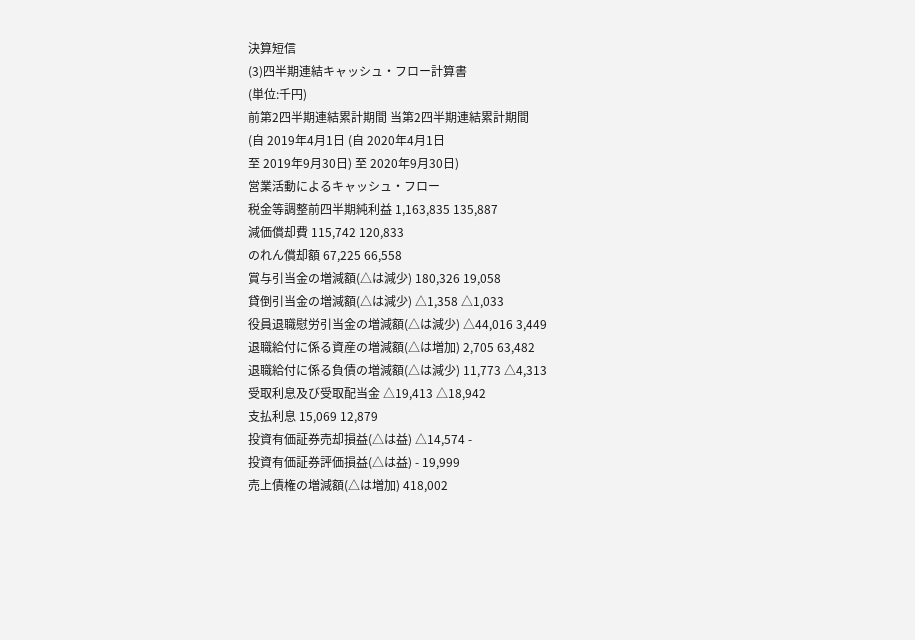決算短信
(3)四半期連結キャッシュ・フロー計算書
(単位:千円)
前第2四半期連結累計期間 当第2四半期連結累計期間
(自 2019年4月1日 (自 2020年4月1日
至 2019年9月30日) 至 2020年9月30日)
営業活動によるキャッシュ・フロー
税金等調整前四半期純利益 1,163,835 135,887
減価償却費 115,742 120,833
のれん償却額 67,225 66,558
賞与引当金の増減額(△は減少) 180,326 19,058
貸倒引当金の増減額(△は減少) △1,358 △1,033
役員退職慰労引当金の増減額(△は減少) △44,016 3,449
退職給付に係る資産の増減額(△は増加) 2,705 63,482
退職給付に係る負債の増減額(△は減少) 11,773 △4,313
受取利息及び受取配当金 △19,413 △18,942
支払利息 15,069 12,879
投資有価証券売却損益(△は益) △14,574 -
投資有価証券評価損益(△は益) - 19,999
売上債権の増減額(△は増加) 418,002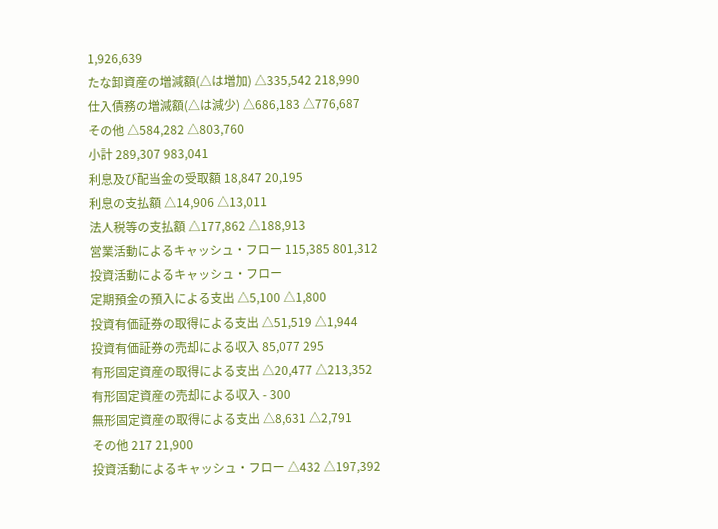1,926,639
たな卸資産の増減額(△は増加) △335,542 218,990
仕入債務の増減額(△は減少) △686,183 △776,687
その他 △584,282 △803,760
小計 289,307 983,041
利息及び配当金の受取額 18,847 20,195
利息の支払額 △14,906 △13,011
法人税等の支払額 △177,862 △188,913
営業活動によるキャッシュ・フロー 115,385 801,312
投資活動によるキャッシュ・フロー
定期預金の預入による支出 △5,100 △1,800
投資有価証券の取得による支出 △51,519 △1,944
投資有価証券の売却による収入 85,077 295
有形固定資産の取得による支出 △20,477 △213,352
有形固定資産の売却による収入 - 300
無形固定資産の取得による支出 △8,631 △2,791
その他 217 21,900
投資活動によるキャッシュ・フロー △432 △197,392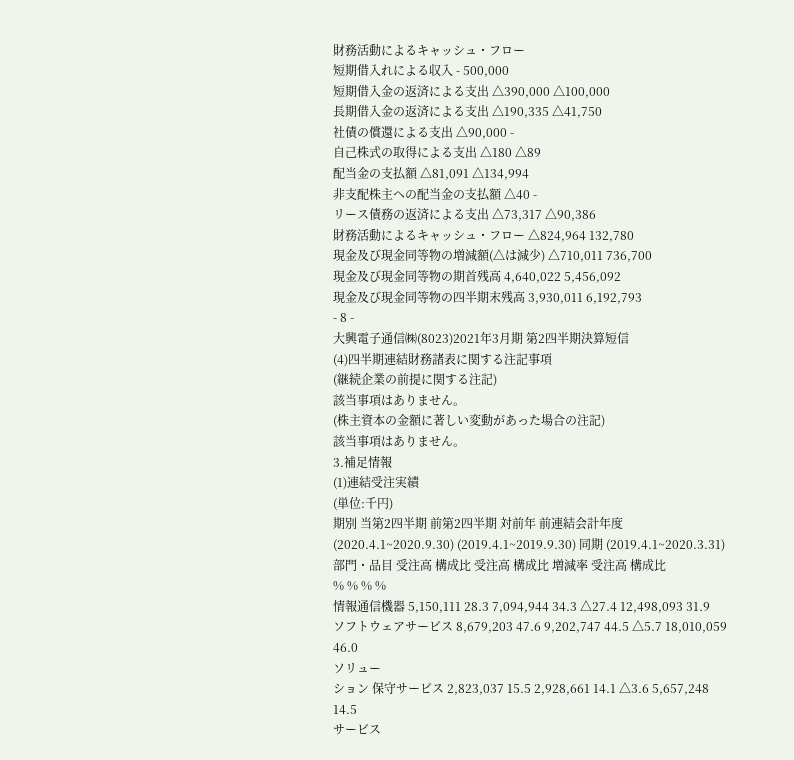財務活動によるキャッシュ・フロー
短期借入れによる収入 - 500,000
短期借入金の返済による支出 △390,000 △100,000
長期借入金の返済による支出 △190,335 △41,750
社債の償還による支出 △90,000 -
自己株式の取得による支出 △180 △89
配当金の支払額 △81,091 △134,994
非支配株主への配当金の支払額 △40 -
リース債務の返済による支出 △73,317 △90,386
財務活動によるキャッシュ・フロー △824,964 132,780
現金及び現金同等物の増減額(△は減少) △710,011 736,700
現金及び現金同等物の期首残高 4,640,022 5,456,092
現金及び現金同等物の四半期末残高 3,930,011 6,192,793
- 8 -
大興電子通信㈱(8023)2021年3月期 第2四半期決算短信
(4)四半期連結財務諸表に関する注記事項
(継続企業の前提に関する注記)
該当事項はありません。
(株主資本の金額に著しい変動があった場合の注記)
該当事項はありません。
3.補足情報
(1)連結受注実績
(単位:千円)
期別 当第2四半期 前第2四半期 対前年 前連結会計年度
(2020.4.1~2020.9.30) (2019.4.1~2019.9.30) 同期 (2019.4.1~2020.3.31)
部門・品目 受注高 構成比 受注高 構成比 増減率 受注高 構成比
% % % %
情報通信機器 5,150,111 28.3 7,094,944 34.3 △27.4 12,498,093 31.9
ソフトウェアサービス 8,679,203 47.6 9,202,747 44.5 △5.7 18,010,059 46.0
ソリュー
ション 保守サービス 2,823,037 15.5 2,928,661 14.1 △3.6 5,657,248 14.5
サービス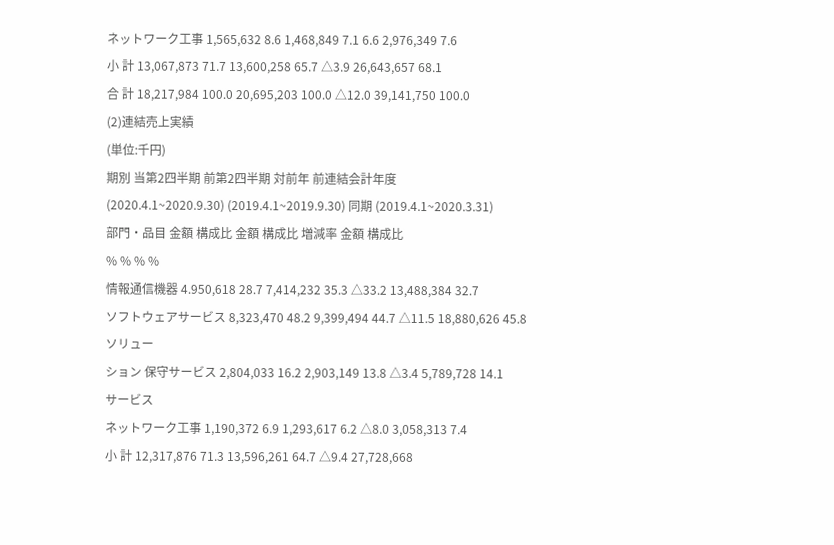ネットワーク工事 1,565,632 8.6 1,468,849 7.1 6.6 2,976,349 7.6
小 計 13,067,873 71.7 13,600,258 65.7 △3.9 26,643,657 68.1
合 計 18,217,984 100.0 20,695,203 100.0 △12.0 39,141,750 100.0
(2)連結売上実績
(単位:千円)
期別 当第2四半期 前第2四半期 対前年 前連結会計年度
(2020.4.1~2020.9.30) (2019.4.1~2019.9.30) 同期 (2019.4.1~2020.3.31)
部門・品目 金額 構成比 金額 構成比 増減率 金額 構成比
% % % %
情報通信機器 4.950,618 28.7 7,414,232 35.3 △33.2 13,488,384 32.7
ソフトウェアサービス 8,323,470 48.2 9,399,494 44.7 △11.5 18,880,626 45.8
ソリュー
ション 保守サービス 2,804,033 16.2 2,903,149 13.8 △3.4 5,789,728 14.1
サービス
ネットワーク工事 1,190,372 6.9 1,293,617 6.2 △8.0 3,058,313 7.4
小 計 12,317,876 71.3 13,596,261 64.7 △9.4 27,728,668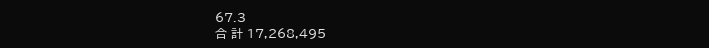67.3
合 計 17,268,495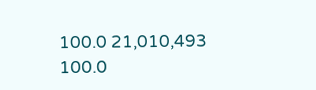100.0 21,010,493 100.0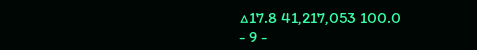△17.8 41,217,053 100.0
- 9 -